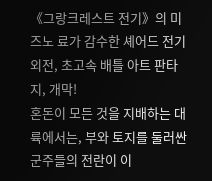《그랑크레스트 전기》의 미즈노 료가 감수한 셰어드 전기 외전, 초고속 배틀 아트 판타지, 개막!
혼돈이 모든 것을 지배하는 대륙에서는, 부와 토지를 둘러싼 군주들의 전란이 이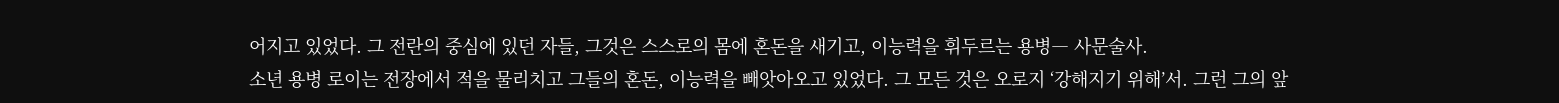어지고 있었다. 그 전란의 중심에 있던 자들, 그것은 스스로의 몸에 혼돈을 새기고, 이능력을 휘두르는 용병― 사문술사.
소년 용병 로이는 전장에서 적을 물리치고 그들의 혼돈, 이능력을 빼앗아오고 있었다. 그 모든 것은 오로지 ‘강해지기 위해’서. 그런 그의 앞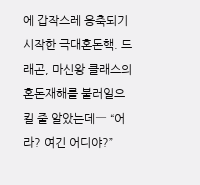에 갑작스레 응축되기 시작한 극대혼돈핵. 드래곤, 마신왕 클래스의 혼돈재해를 불러일으킬 줄 알았는데― “어라? 여긴 어디야?”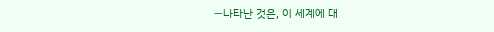―나타난 것은, 이 세계에 대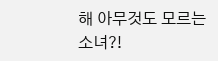해 아무것도 모르는 소녀?!